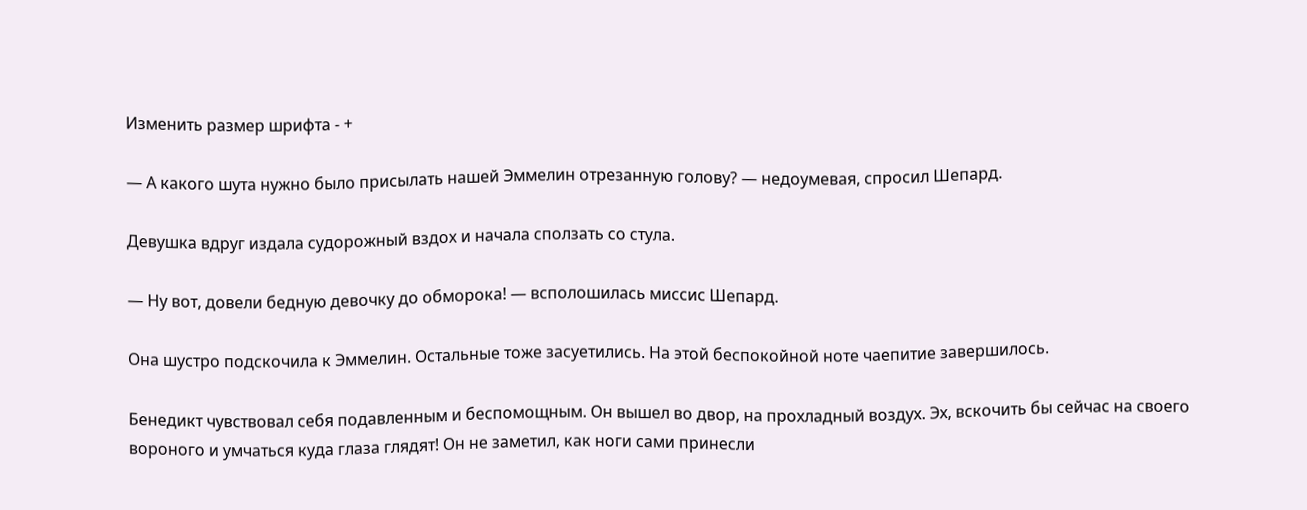Изменить размер шрифта - +

— А какого шута нужно было присылать нашей Эммелин отрезанную голову? — недоумевая, спросил Шепард.

Девушка вдруг издала судорожный вздох и начала сползать со стула.

— Ну вот, довели бедную девочку до обморока! — всполошилась миссис Шепард.

Она шустро подскочила к Эммелин. Остальные тоже засуетились. На этой беспокойной ноте чаепитие завершилось.

Бенедикт чувствовал себя подавленным и беспомощным. Он вышел во двор, на прохладный воздух. Эх, вскочить бы сейчас на своего вороного и умчаться куда глаза глядят! Он не заметил, как ноги сами принесли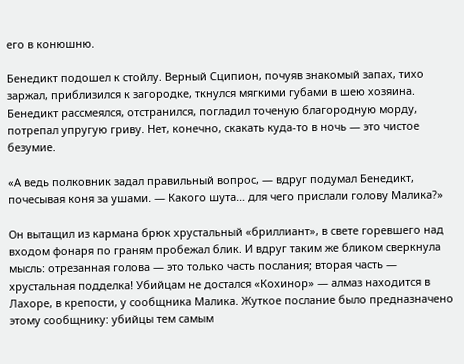его в конюшню.

Бенедикт подошел к стойлу. Верный Сципион, почуяв знакомый запах, тихо заржал, приблизился к загородке, ткнулся мягкими губами в шею хозяина. Бенедикт рассмеялся, отстранился, погладил точеную благородную морду, потрепал упругую гриву. Нет, конечно, скакать куда-то в ночь — это чистое безумие.

«А ведь полковник задал правильный вопрос, — вдруг подумал Бенедикт, почесывая коня за ушами. — Какого шута… для чего прислали голову Малика?»

Он вытащил из кармана брюк хрустальный «бриллиант», в свете горевшего над входом фонаря по граням пробежал блик. И вдруг таким же бликом сверкнула мысль: отрезанная голова — это только часть послания; вторая часть — хрустальная подделка! Убийцам не достался «Кохинор» — алмаз находится в Лахоре, в крепости, у сообщника Малика. Жуткое послание было предназначено этому сообщнику: убийцы тем самым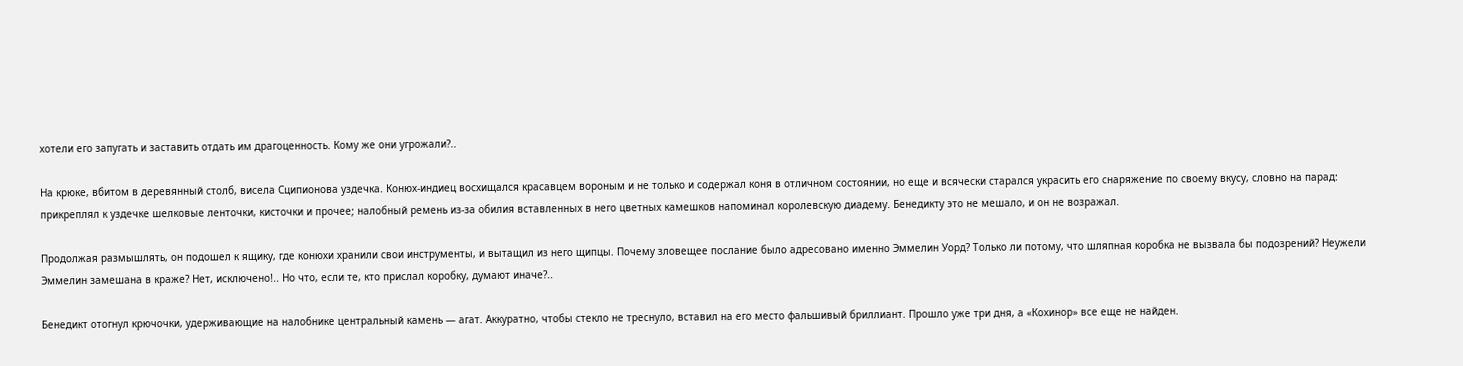хотели его запугать и заставить отдать им драгоценность. Кому же они угрожали?..

На крюке, вбитом в деревянный столб, висела Сципионова уздечка. Конюх-индиец восхищался красавцем вороным и не только и содержал коня в отличном состоянии, но еще и всячески старался украсить его снаряжение по своему вкусу, словно на парад: прикреплял к уздечке шелковые ленточки, кисточки и прочее; налобный ремень из-за обилия вставленных в него цветных камешков напоминал королевскую диадему. Бенедикту это не мешало, и он не возражал.

Продолжая размышлять, он подошел к ящику, где конюхи хранили свои инструменты, и вытащил из него щипцы. Почему зловещее послание было адресовано именно Эммелин Уорд? Только ли потому, что шляпная коробка не вызвала бы подозрений? Неужели Эммелин замешана в краже? Нет, исключено!.. Но что, если те, кто прислал коробку, думают иначе?..

Бенедикт отогнул крючочки, удерживающие на налобнике центральный камень — агат. Аккуратно, чтобы стекло не треснуло, вставил на его место фальшивый бриллиант. Прошло уже три дня, а «Кохинор» все еще не найден.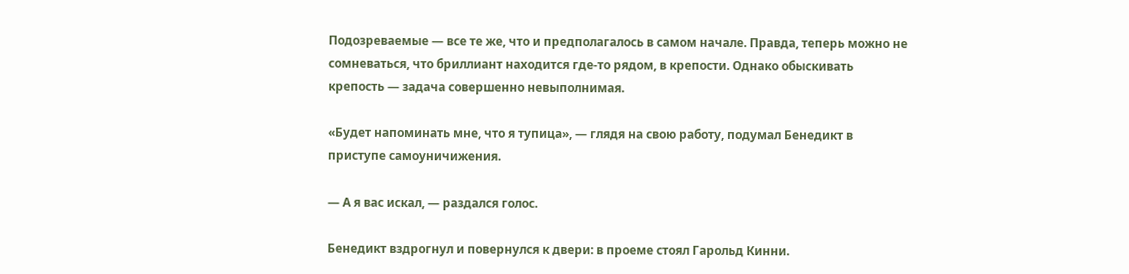Подозреваемые — все те же, что и предполагалось в самом начале. Правда, теперь можно не сомневаться, что бриллиант находится где-то рядом, в крепости. Однако обыскивать крепость — задача совершенно невыполнимая.

«Будет напоминать мне, что я тупица», — глядя на свою работу, подумал Бенедикт в приступе самоуничижения.

— А я вас искал, — раздался голос.

Бенедикт вздрогнул и повернулся к двери: в проеме стоял Гарольд Кинни.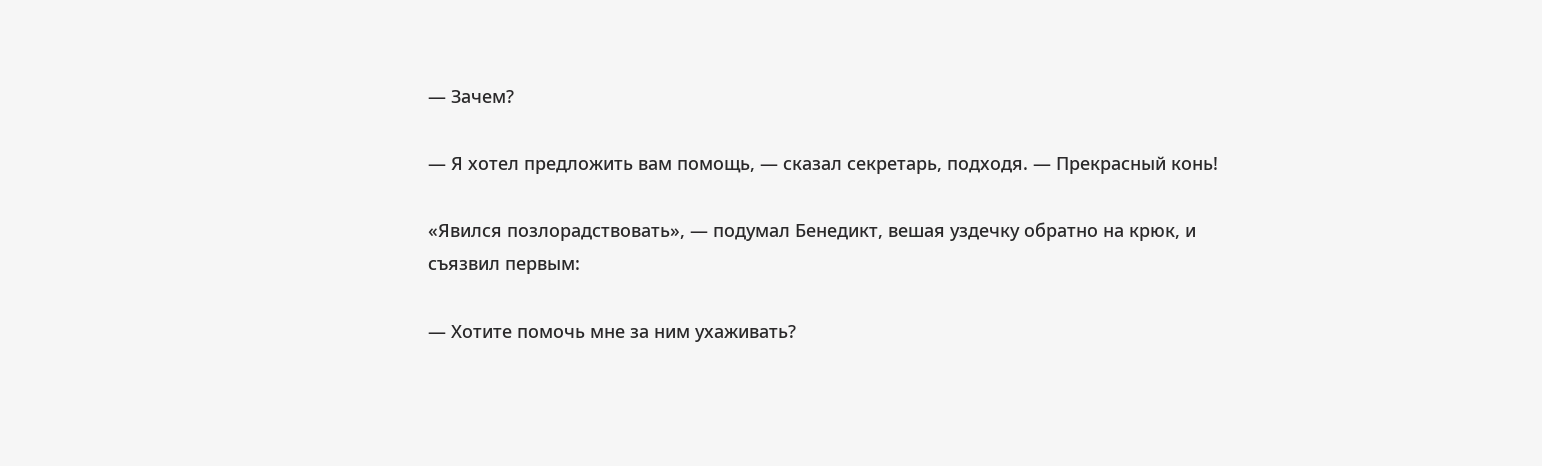— Зачем?

— Я хотел предложить вам помощь, — сказал секретарь, подходя. — Прекрасный конь!

«Явился позлорадствовать», — подумал Бенедикт, вешая уздечку обратно на крюк, и съязвил первым:

— Хотите помочь мне за ним ухаживать?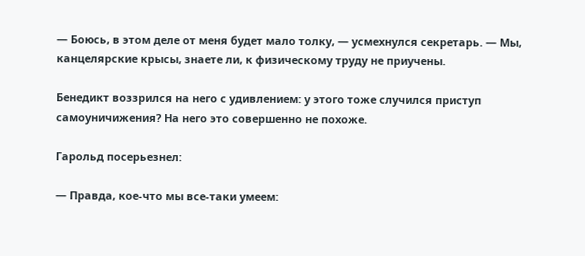— Боюсь, в этом деле от меня будет мало толку, — усмехнулся секретарь. — Мы, канцелярские крысы, знаете ли, к физическому труду не приучены.

Бенедикт воззрился на него с удивлением: у этого тоже случился приступ самоуничижения? На него это совершенно не похоже.

Гарольд посерьезнел:

— Правда, кое-что мы все-таки умеем: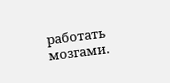работать мозгами.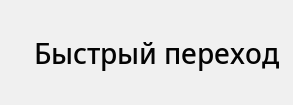Быстрый переход